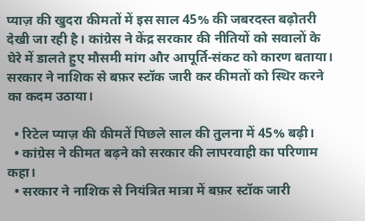प्याज़ की खुदरा कीमतों में इस साल 45% की जबरदस्त बढ़ोतरी देखी जा रही है। कांग्रेस ने केंद्र सरकार की नीतियों को सवालों के घेरे में डालते हुए मौसमी मांग और आपूर्ति‑संकट को कारण बताया। सरकार ने नाशिक से बफ़र स्टॉक जारी कर कीमतों को स्थिर करने का कदम उठाया।

  • रिटेल प्याज़ की कीमतें पिछले साल की तुलना में 45% बढ़ी।
  • कांग्रेस ने कीमत बढ़ने को सरकार की लापरवाही का परिणाम कहा।
  • सरकार ने नाशिक से नियंत्रित मात्रा में बफ़र स्टॉक जारी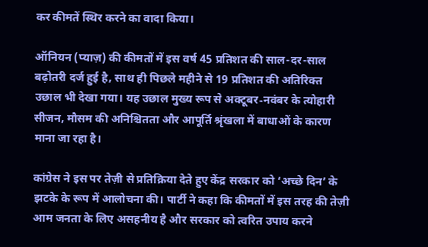कर कीमतें स्थिर करने का वादा किया।

ऑनियन (प्याज़) की कीमतों में इस वर्ष 45 प्रतिशत की साल-दर-साल बढ़ोतरी दर्ज हुई है, साथ ही पिछले महीने से 19 प्रतिशत की अतिरिक्त उछाल भी देखा गया। यह उछाल मुख्य रूप से अक्टूबर‑नवंबर के त्योहारी सीजन, मौसम की अनिश्चितता और आपूर्ति श्रृंखला में बाधाओं के कारण माना जा रहा है।

कांग्रेस ने इस पर तेज़ी से प्रतिक्रिया देते हुए केंद्र सरकार को ‘अच्छे दिन’ के झटके के रूप में आलोचना की। पार्टी ने कहा कि कीमतों में इस तरह की तेज़ी आम जनता के लिए असहनीय है और सरकार को त्वरित उपाय करने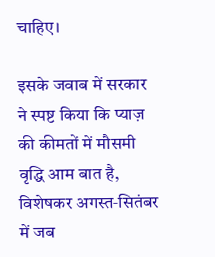चाहिए।

इसके जवाब में सरकार ने स्पष्ट किया कि प्याज़ की कीमतों में मौसमी वृद्धि आम बात है, विशेषकर अगस्त‑सितंबर में जब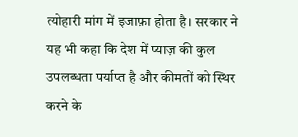त्योहारी मांग में इजाफ़ा होता है। सरकार ने यह भी कहा कि देश में प्याज़ की कुल उपलब्धता पर्याप्त है और कीमतों को स्थिर करने के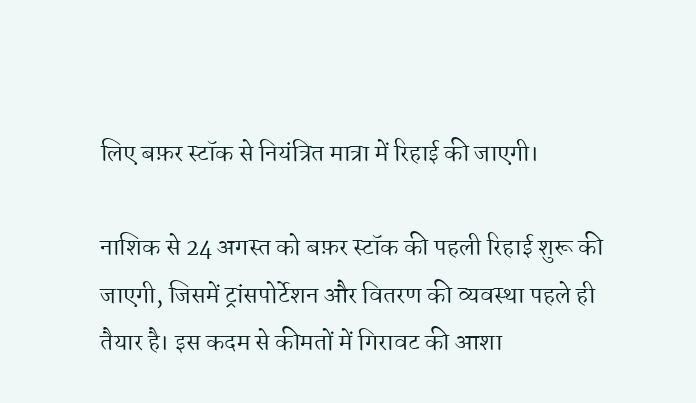लिए बफ़र स्टॉक से नियंत्रित मात्रा में रिहाई की जाएगी।

नाशिक से 24 अगस्त को बफ़र स्टॉक की पहली रिहाई शुरू की जाएगी, जिसमें ट्रांसपोर्टेशन और वितरण की व्यवस्था पहले ही तैयार है। इस कदम से कीमतों में गिरावट की आशा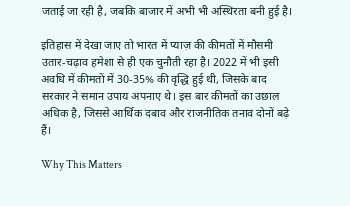जताई जा रही है, जबकि बाजार में अभी भी अस्थिरता बनी हुई है।

इतिहास में देखा जाए तो भारत में प्याज़ की कीमतों में मौसमी उतार‑चढ़ाव हमेशा से ही एक चुनौती रहा है। 2022 में भी इसी अवधि में कीमतों में 30‑35% की वृद्धि हुई थी, जिसके बाद सरकार ने समान उपाय अपनाए थे। इस बार कीमतों का उछाल अधिक है, जिससे आर्थिक दबाव और राजनीतिक तनाव दोनों बढ़े हैं।

Why This Matters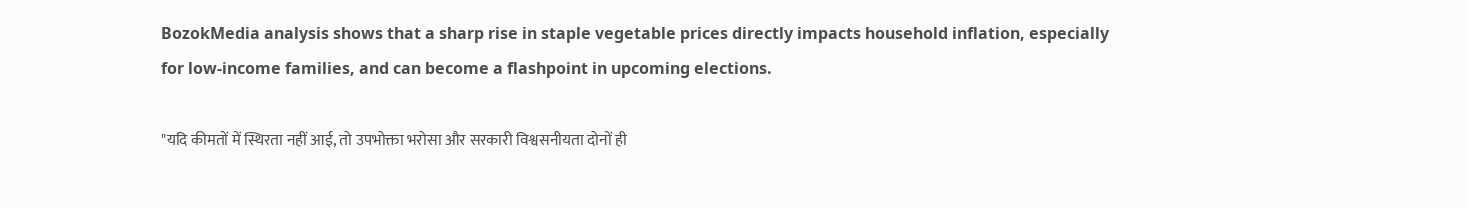BozokMedia analysis shows that a sharp rise in staple vegetable prices directly impacts household inflation, especially for low‑income families, and can become a flashpoint in upcoming elections.

"यदि कीमतों में स्थिरता नहीं आई, तो उपभोक्ता भरोसा और सरकारी विश्वसनीयता दोनों ही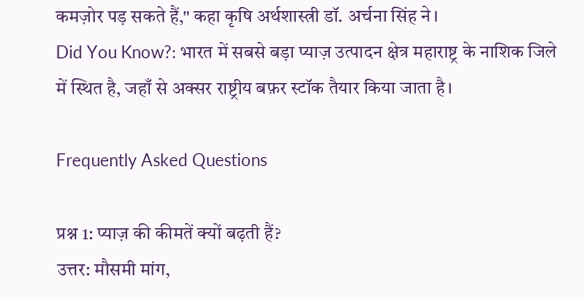कमज़ोर पड़ सकते हैं," कहा कृषि अर्थशास्त्री डॉ. अर्चना सिंह ने।
Did You Know?: भारत में सबसे बड़ा प्याज़ उत्पादन क्षेत्र महाराष्ट्र के नाशिक जिले में स्थित है, जहाँ से अक्सर राष्ट्रीय बफ़र स्टॉक तैयार किया जाता है।

Frequently Asked Questions

प्रश्न 1: प्याज़ की कीमतें क्यों बढ़ती हैं?
उत्तर: मौसमी मांग,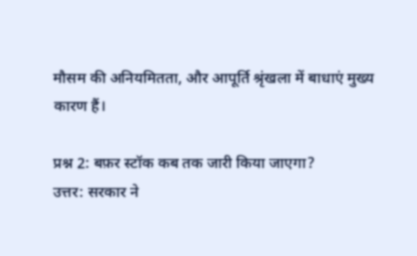मौसम की अनियमितता, और आपूर्ति श्रृंखला में बाधाएं मुख्य कारण हैं।

प्रश्न 2: बफ़र स्टॉक कब तक जारी किया जाएगा?
उत्तर: सरकार ने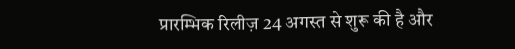प्रारम्भिक रिलीज़ 24 अगस्त से शुरू की है और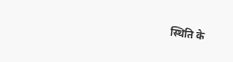स्थिति के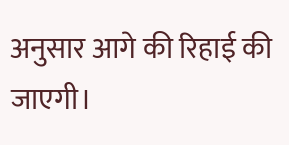अनुसार आगे की रिहाई की जाएगी।